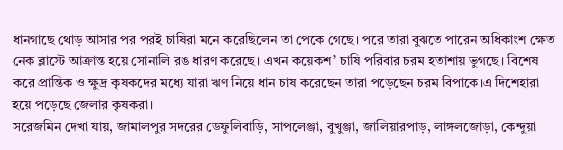ধানগাছে থোড় আসার পর পরই চাষিরা মনে করেছিলেন তা পেকে গেছে। পরে তারা বুঝতে পারেন অধিকাংশ ক্ষেত নেক ব্লাস্টে আক্রান্ত হয়ে সোনালি রঙ ধারণ করেছে। এখন কয়েকশ’ চাষি পরিবার চরম হতাশায় ভুগছে। বিশেষ করে প্রান্তিক ও ক্ষুদ্র কৃষকদের মধ্যে যারা ঋণ নিয়ে ধান চাষ করেছেন তারা পড়েছেন চরম বিপাকে।এ দিশেহারা হয়ে পড়েছে জেলার কৃষকরা।
সরেজমিন দেখা যায়, জামালপুর সদরের ডেফুলিবাড়ি, সাপলেঞ্জা, বুখুঞ্জা, জালিয়ারপাড়, লাঙ্গলজোড়া, কেন্দুয়া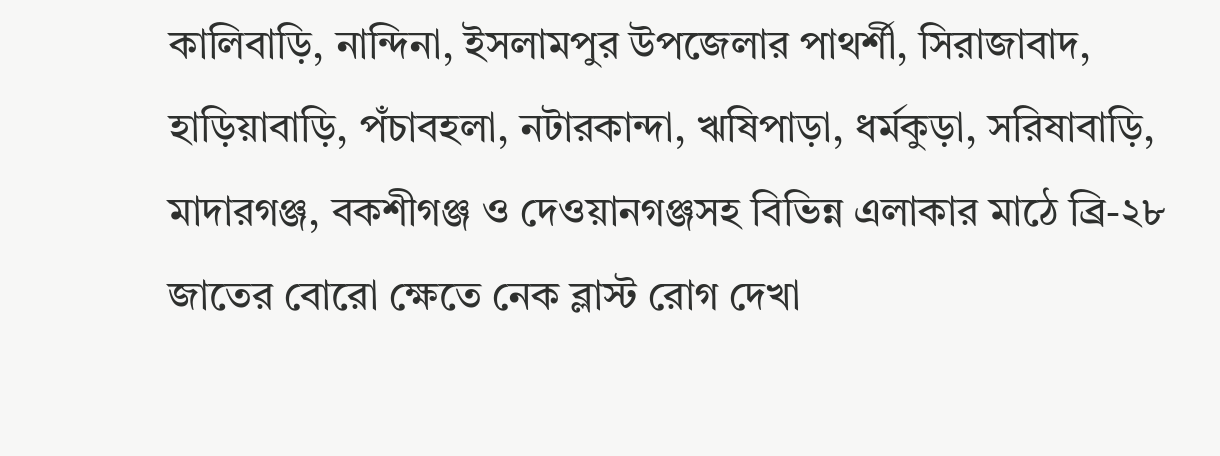কালিবাড়ি, নান্দিনা, ইসলামপুর উপজেলার পাথর্শী, সিরাজাবাদ, হাড়িয়াবাড়ি, পঁচাবহলা, নটারকান্দা, ঋষিপাড়া, ধর্মকুড়া, সরিষাবাড়ি, মাদারগঞ্জ, বকশীগঞ্জ ও দেওয়ানগঞ্জসহ বিভিন্ন এলাকার মাঠে ব্রি-২৮ জাতের বোরো ক্ষেতে নেক ব্লাস্ট রোগ দেখা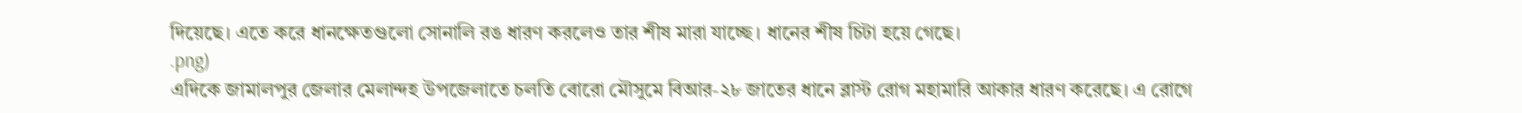দিয়েছে। এতে করে ধানক্ষেতগুলো সোনালি রঙ ধারণ করলেও তার শীষ মারা যাচ্ছে। ধানের শীষ চিটা হয়ে গেছে।
.png)
এদিকে জামালপুর জেলার মেলান্দহ উপজেলাতে চলতি বোরো মৌসুমে বিআর-২৮ জাতের ধানে ব্লাস্ট রোগ মহামারি আকার ধারণ করেছে। এ রোগে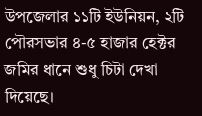উপজেলার ১১টি ইউনিয়ন, ২টি পৌরসভার ৪-৫ হাজার হেক্টর জমির ধানে শুধু চিটা দেখা দিয়েছে।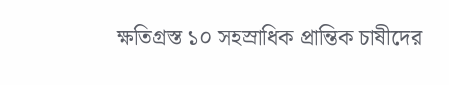ক্ষতিগ্রস্ত ১০ সহস্রাধিক প্রান্তিক চাষীদের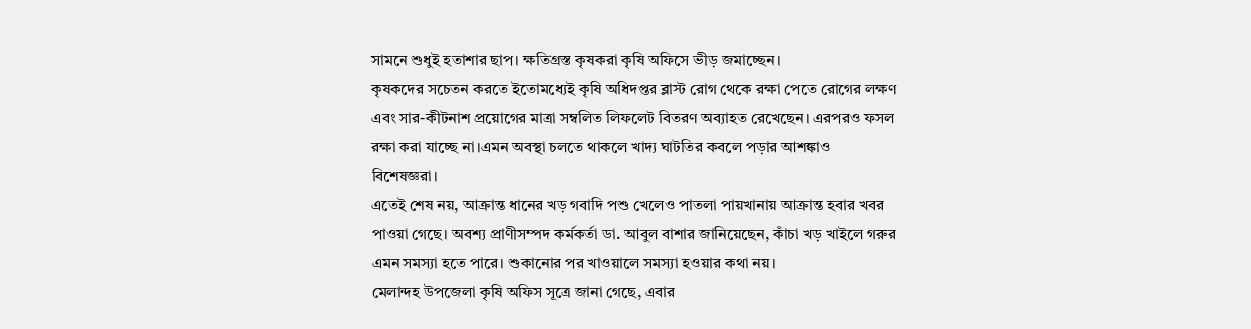সামনে শুধুই হতাশার ছাপ। ক্ষতিগ্রস্ত কৃষকরা কৃষি অফিসে ভীড় জমাচ্ছেন।
কৃষকদের সচেতন করতে ইতোমধ্যেই কৃষি অধিদপ্তর ব্লাস্ট রোগ থেকে রক্ষা পেতে রোগের লক্ষণ এবং সার-কীটনাশ প্রয়োগের মাত্রা সম্বলিত লিফলেট বিতরণ অব্যাহত রেখেছেন। এরপরও ফসল রক্ষা করা যাচ্ছে না।এমন অবস্থা চলতে থাকলে খাদ্য ঘাটতির কবলে পড়ার আশঙ্কাও বিশেষজ্ঞরা।
এতেই শেষ নয়, আক্রান্ত ধানের খড় গবাদি পশু খেলেও পাতলা পায়খানায় আক্রান্ত হবার খবর পাওয়া গেছে। অবশ্য প্রাণীসম্পদ কর্মকর্তা ডা. আবুল বাশার জানিয়েছেন, কাঁচা খড় খাইলে গরুর এমন সমস্যা হতে পারে। শুকানোর পর খাওয়ালে সমস্যা হওয়ার কথা নয়।
মেলান্দহ উপজেলা কৃষি অফিস সূত্রে জানা গেছে, এবার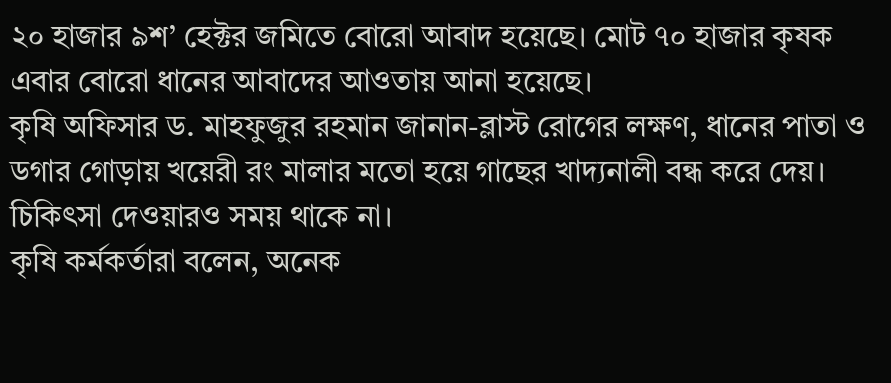২০ হাজার ৯শ’ হেক্টর জমিতে বোরো আবাদ হয়েছে। মোট ৭০ হাজার কৃষক এবার বোরো ধানের আবাদের আওতায় আনা হয়েছে।
কৃষি অফিসার ড. মাহফুজুর রহমান জানান-ব্লাস্ট রোগের লক্ষণ, ধানের পাতা ও ডগার গোড়ায় খয়েরী রং মালার মতো হয়ে গাছের খাদ্যনালী বন্ধ করে দেয়। চিকিৎসা দেওয়ারও সময় থাকে না।
কৃষি কর্মকর্তারা বলেন, অনেক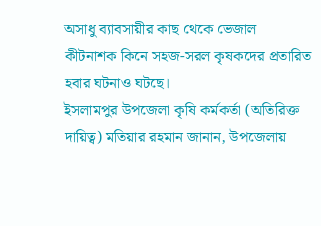অসাধু ব্যাবসায়ীর কাছ থেকে ভেজাল কীটনাশক কিনে সহজ-সরল কৃষকদের প্রতারিত হবার ঘটনাও ঘটছে।
ইসলামপুর উপজেলা কৃষি কর্মকর্তা (অতিরিক্ত দায়িত্ব) মতিয়ার রহমান জানান, উপজেলায়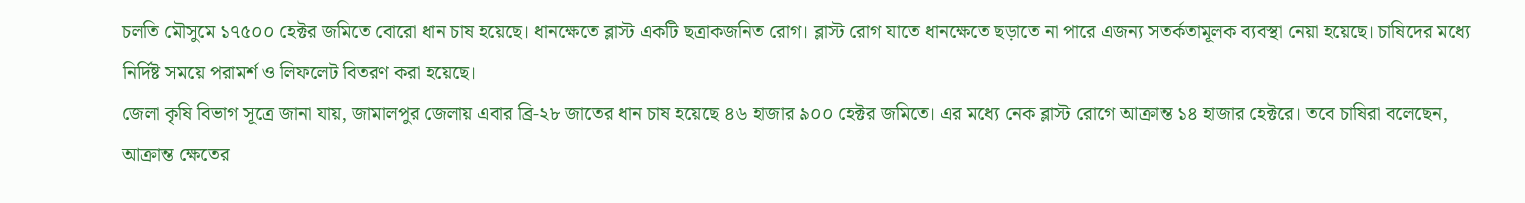চলতি মৌসুমে ১৭৫০০ হেক্টর জমিতে বোরো ধান চাষ হয়েছে। ধানক্ষেতে ব্লাস্ট একটি ছত্রাকজনিত রোগ। ব্লাস্ট রোগ যাতে ধানক্ষেতে ছড়াতে না পারে এজন্য সতর্কতামূলক ব্যবস্থা নেয়া হয়েছে। চাষিদের মধ্যে নির্দিষ্ট সময়ে পরামর্শ ও লিফলেট বিতরণ করা হয়েছে।
জেলা কৃষি বিভাগ সূত্রে জানা যায়, জামালপুর জেলায় এবার ব্রি-২৮ জাতের ধান চাষ হয়েছে ৪৬ হাজার ৯০০ হেক্টর জমিতে। এর মধ্যে নেক ব্লাস্ট রোগে আক্রান্ত ১৪ হাজার হেক্টরে। তবে চাষিরা বলেছেন, আক্রান্ত ক্ষেতের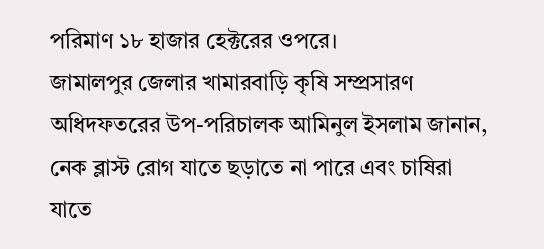পরিমাণ ১৮ হাজার হেক্টরের ওপরে।
জামালপুর জেলার খামারবাড়ি কৃষি সম্প্রসারণ অধিদফতরের উপ-পরিচালক আমিনুল ইসলাম জানান, নেক ব্লাস্ট রোগ যাতে ছড়াতে না পারে এবং চাষিরা যাতে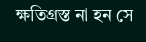ক্ষতিগ্রস্ত না হন সে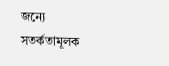জন্যে সতর্কতামূলক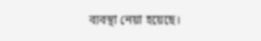ব্যবস্থা নেয়া হয়েছে।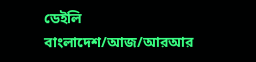ডেইলি বাংলাদেশ/আজ/আরআর